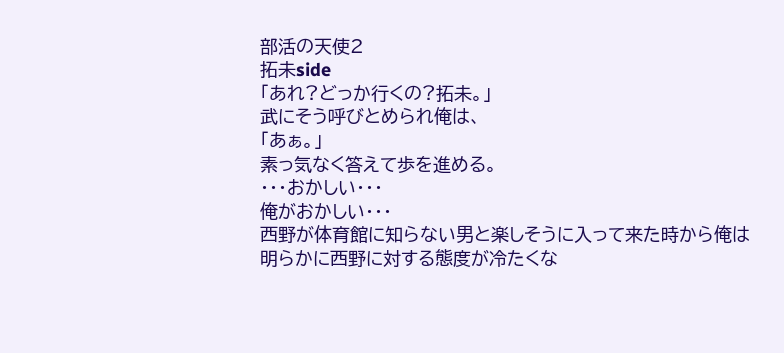部活の天使2
拓未side
「あれ?どっか行くの?拓未。」
武にそう呼びとめられ俺は、
「あぁ。」
素っ気なく答えて歩を進める。
・・・おかしい・・・
俺がおかしい・・・
西野が体育館に知らない男と楽しそうに入って来た時から俺は明らかに西野に対する態度が冷たくな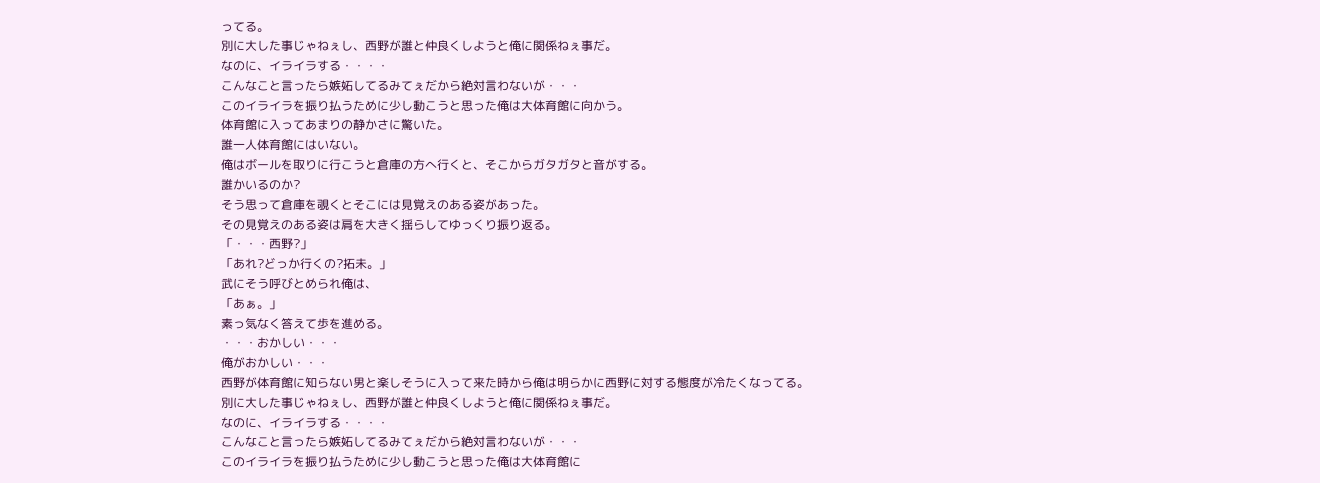ってる。
別に大した事じゃねぇし、西野が誰と仲良くしようと俺に関係ねぇ事だ。
なのに、イライラする・・・・
こんなこと言ったら嫉妬してるみてぇだから絶対言わないが・・・
このイライラを振り払うために少し動こうと思った俺は大体育館に向かう。
体育館に入ってあまりの静かさに驚いた。
誰一人体育館にはいない。
俺はボールを取りに行こうと倉庫の方へ行くと、そこからガタガタと音がする。
誰かいるのか?
そう思って倉庫を覗くとそこには見覚えのある姿があった。
その見覚えのある姿は肩を大きく揺らしてゆっくり振り返る。
「・・・西野?」
「あれ?どっか行くの?拓未。」
武にそう呼びとめられ俺は、
「あぁ。」
素っ気なく答えて歩を進める。
・・・おかしい・・・
俺がおかしい・・・
西野が体育館に知らない男と楽しそうに入って来た時から俺は明らかに西野に対する態度が冷たくなってる。
別に大した事じゃねぇし、西野が誰と仲良くしようと俺に関係ねぇ事だ。
なのに、イライラする・・・・
こんなこと言ったら嫉妬してるみてぇだから絶対言わないが・・・
このイライラを振り払うために少し動こうと思った俺は大体育館に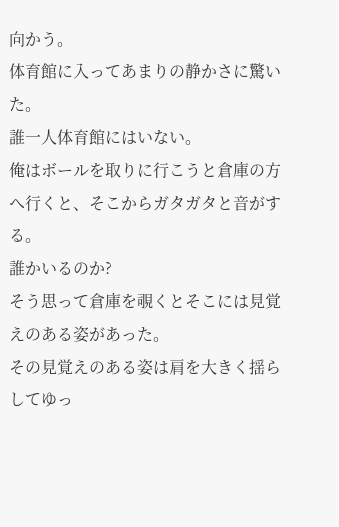向かう。
体育館に入ってあまりの静かさに驚いた。
誰一人体育館にはいない。
俺はボールを取りに行こうと倉庫の方へ行くと、そこからガタガタと音がする。
誰かいるのか?
そう思って倉庫を覗くとそこには見覚えのある姿があった。
その見覚えのある姿は肩を大きく揺らしてゆっ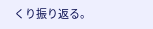くり振り返る。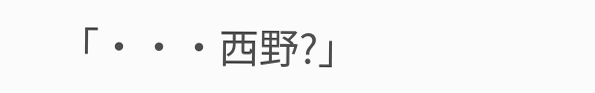「・・・西野?」